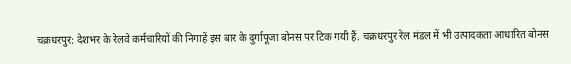चक्रधरपुर: देशभर के रेलवे कर्मचारियों की निगाहें इस बार के दुर्गापूजा बोनस पर टिक गयी हैं. चक्रधरपुर रेल मंडल में भी उत्पादकता आधारित बोनस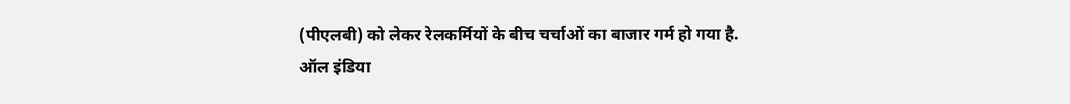(पीएलबी) को लेकर रेलकर्मियों के बीच चर्चाओं का बाजार गर्म हो गया है.
ऑल इंडिया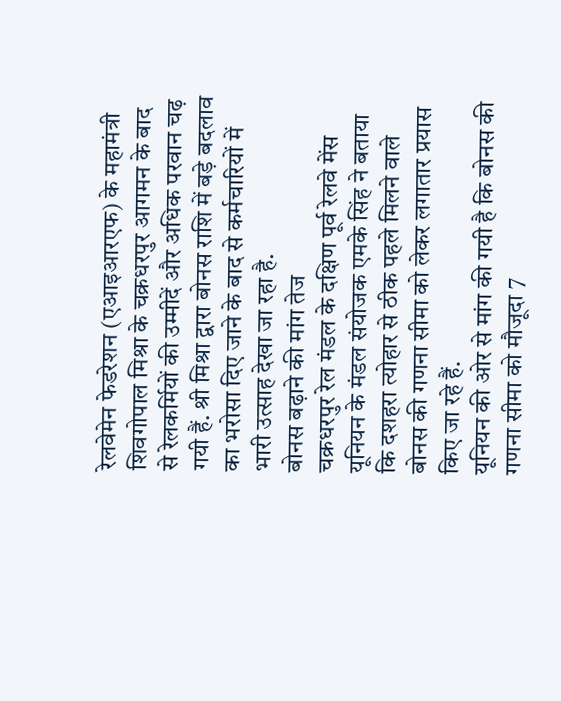रेलवेमेन फेडरेशन (एआइआरएफ) के महामंत्री शिवगोपाल मिश्रा के चक्रधरपुर आगमन के बाद से रेलकर्मियों की उम्मीदें और अधिक परवान चढ़ गयी हैं. श्री मिश्रा द्वारा बोनस राशि में बड़े बदलाव का भरोसा दिए जाने के बाद से कर्मचारियों में भारी उत्साह देखा जा रहा है.
बोनस बढ़ाने की मांग तेज
चक्रधरपुर रेल मंडल के दक्षिण पूर्व रेलवे मेंस यूनियन के मंडल संयोजक एमके सिंह ने बताया कि दशहरा त्योहार से ठीक पहले मिलने वाले बोनस की गणना सीमा को लेकर लगातार प्रयास किए जा रहे हैं.
यूनियन की ओर से मांग की गयी है कि बोनस की गणना सीमा को मौजूदा 7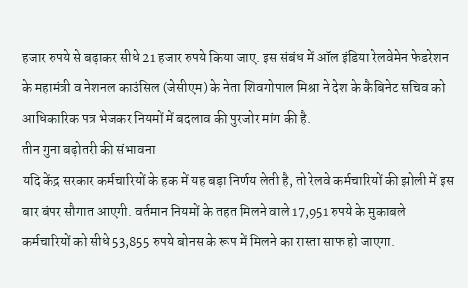हजार रुपये से बढ़ाकर सीधे 21 हजार रुपये किया जाए. इस संबंध में ऑल इंडिया रेलवेमेन फेडरेशन के महामंत्री व नेशनल काउंसिल (जेसीएम) के नेता शिवगोपाल मिश्रा ने देश के कैबिनेट सचिव को आधिकारिक पत्र भेजकर नियमों में बदलाव की पुरजोर मांग की है.
तीन गुना बढ़ोतरी की संभावना
यदि केंद्र सरकार कर्मचारियों के हक में यह बड़ा निर्णय लेती है, तो रेलवे कर्मचारियों की झोली में इस बार बंपर सौगात आएगी. वर्तमान नियमों के तहत मिलने वाले 17,951 रुपये के मुकाबले कर्मचारियों को सीधे 53,855 रुपये बोनस के रूप में मिलने का रास्ता साफ हो जाएगा.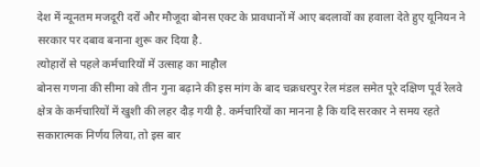देश में न्यूनतम मजदूरी दरों और मौजूदा बोनस एक्ट के प्रावधानों में आए बदलावों का हवाला देते हुए यूनियन ने सरकार पर दबाव बनाना शुरू कर दिया है.
त्योहारों से पहले कर्मचारियों में उत्साह का माहौल
बोनस गणना की सीमा को तीन गुना बढ़ाने की इस मांग के बाद चक्रधरपुर रेल मंडल समेत पूरे दक्षिण पूर्व रेलवे क्षेत्र के कर्मचारियों में खुशी की लहर दौड़ गयी है. कर्मचारियों का मानना है कि यदि सरकार ने समय रहते सकारात्मक निर्णय लिया, तो इस बार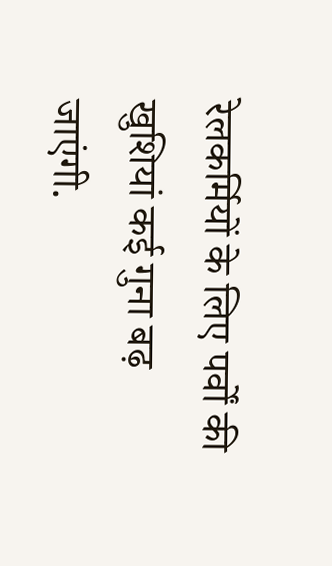रेलकर्मियों के लिए पर्वों की खुशियां कई गुना बढ़ जाएंगी.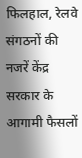फिलहाल, रेलवे संगठनों की नजरें केंद्र सरकार के आगामी फैसलों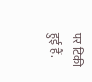पर टिकी हुई हैं.